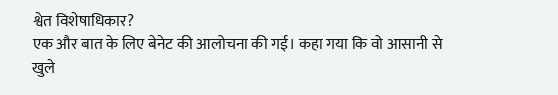श्वेत विशेषाधिकार?
एक और बात के लिए बेनेट की आलोचना की गई। कहा गया कि वो आसानी से खुले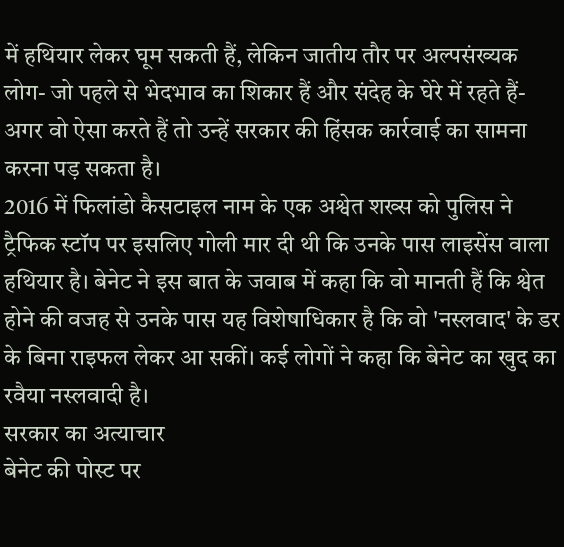में हथियार लेकर घूम सकती हैं, लेकिन जातीय तौर पर अल्पसंख्यक लोग- जो पहले से भेदभाव का शिकार हैं और संदेह के घेरे में रहते हैं- अगर वो ऐसा करते हैं तो उन्हें सरकार की हिंसक कार्रवाई का सामना करना पड़ सकता है।
2016 में फिलांडो कैसटाइल नाम के एक अश्वेत शख्स को पुलिस ने ट्रैफिक स्टॉप पर इसलिए गोली मार दी थी कि उनके पास लाइसेंस वाला हथियार है। बेनेट ने इस बात के जवाब में कहा कि वो मानती हैं कि श्वेत होने की वजह से उनके पास यह विशेषाधिकार है कि वो 'नस्लवाद' के डर के बिना राइफल लेकर आ सकीं। कई लोगों ने कहा कि बेनेट का खुद का रवैया नस्लवादी है।
सरकार का अत्याचार
बेनेट की पोस्ट पर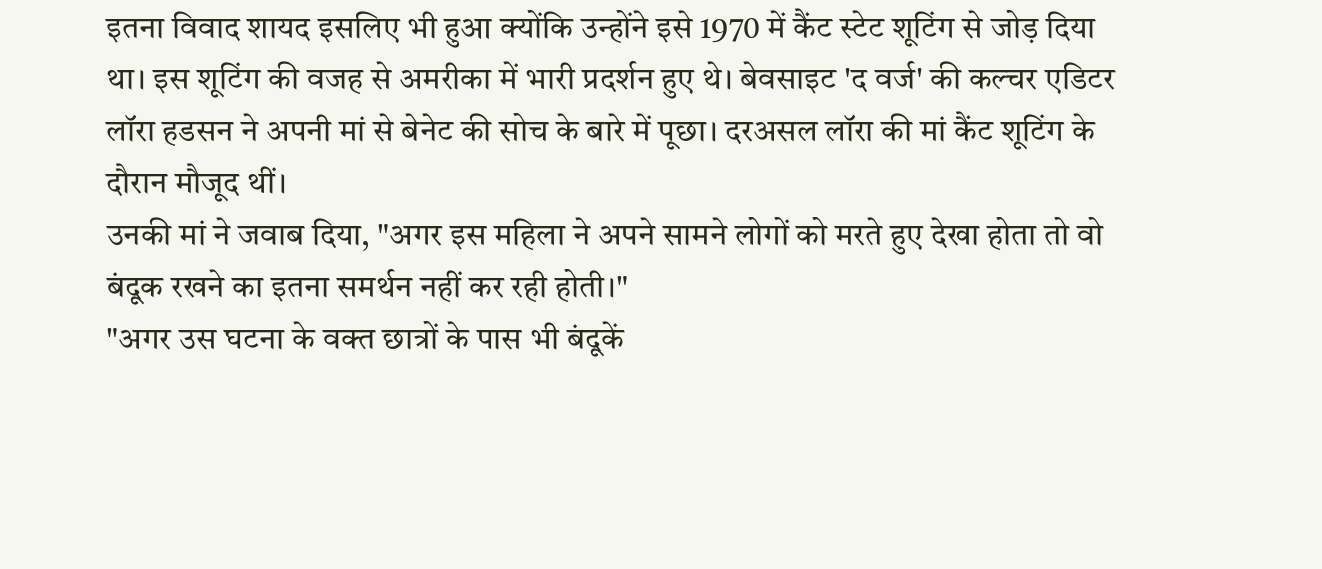इतना विवाद शायद इसलिए भी हुआ क्योंकि उन्होंने इसे 1970 में कैंट स्टेट शूटिंग से जोड़ दिया था। इस शूटिंग की वजह से अमरीका में भारी प्रदर्शन हुए थे। बेवसाइट 'द वर्ज' की कल्चर एडिटर लॉरा हडसन ने अपनी मां से बेनेट की सोच के बारे में पूछा। दरअसल लॉरा की मां कैंट शूटिंग के दौरान मौजूद थीं।
उनकी मां ने जवाब दिया, "अगर इस महिला ने अपने सामने लोगों को मरते हुए देखा होता तो वो बंदूक रखने का इतना समर्थन नहीं कर रही होती।"
"अगर उस घटना के वक्त छात्रों के पास भी बंदूकें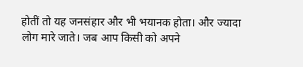होतीं तो यह जनसंहार और भी भयानक होता। और ज्यादा लोग मारे जाते। जब आप किसी को अपने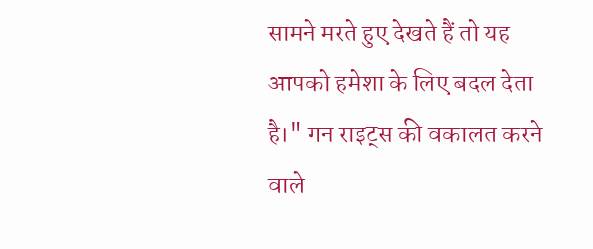सामने मरते हुए देखते हैं तो यह आपको हमेशा के लिए बदल देता है।" गन राइट्स की वकालत करने वाले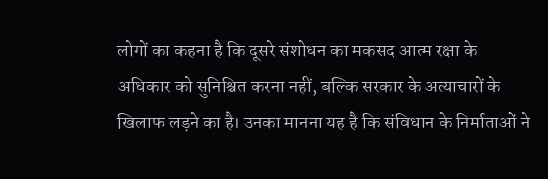लोगों का कहना है कि दूसरे संशोधन का मकसद आत्म रक्षा के अधिकार को सुनिश्चित करना नहीं, बल्कि सरकार के अत्याचारों के खिलाफ लड़ने का है। उनका मानना यह है कि संविधान के निर्माताओं ने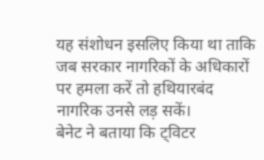यह संशोधन इसलिए किया था ताकि जब सरकार नागरिकों के अधिकारों पर हमला करें तो हथियारबंद नागरिक उनसे लड़ सकें।
बेनेट ने बताया कि ट्विटर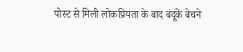पोस्ट से मिली लोकप्रियता के बाद बंदूकें बेचने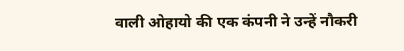वाली ओहायो की एक कंपनी ने उन्हें नौकरी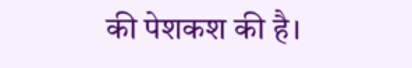की पेशकश की है।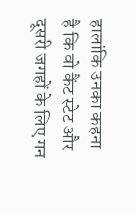हालांकि उनका कहना है कि वो कैंट स्टेट और दूसरी जगहों के लिए गन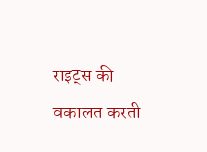राइट्स की वकालत करती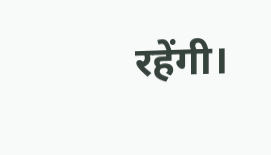रहेंगी।